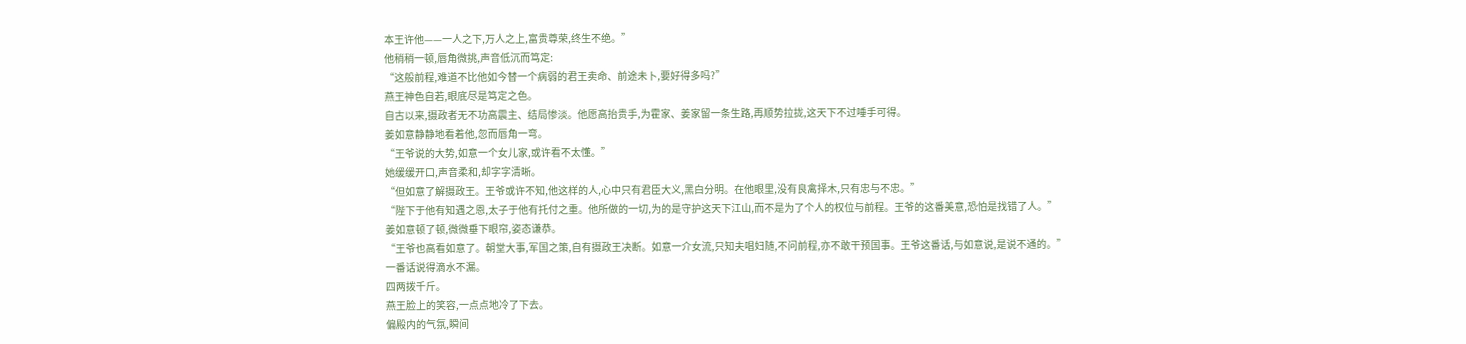本王许他——一人之下,万人之上,富贵尊荣,终生不绝。”
他稍稍一顿,唇角微挑,声音低沉而笃定:
“这般前程,难道不比他如今替一个病弱的君王卖命、前途未卜,要好得多吗?”
燕王神色自若,眼底尽是笃定之色。
自古以来,摄政者无不功高震主、结局惨淡。他愿高抬贵手,为霍家、姜家留一条生路,再顺势拉拢,这天下不过唾手可得。
姜如意静静地看着他,忽而唇角一弯。
“王爷说的大势,如意一个女儿家,或许看不太懂。”
她缓缓开口,声音柔和,却字字清晰。
“但如意了解摄政王。王爷或许不知,他这样的人,心中只有君臣大义,黑白分明。在他眼里,没有良禽择木,只有忠与不忠。”
“陛下于他有知遇之恩,太子于他有托付之重。他所做的一切,为的是守护这天下江山,而不是为了个人的权位与前程。王爷的这番美意,恐怕是找错了人。”
姜如意顿了顿,微微垂下眼帘,姿态谦恭。
“王爷也高看如意了。朝堂大事,军国之策,自有摄政王决断。如意一介女流,只知夫唱妇随,不问前程,亦不敢干预国事。王爷这番话,与如意说,是说不通的。”
一番话说得滴水不漏。
四两拨千斤。
燕王脸上的笑容,一点点地冷了下去。
偏殿内的气氛,瞬间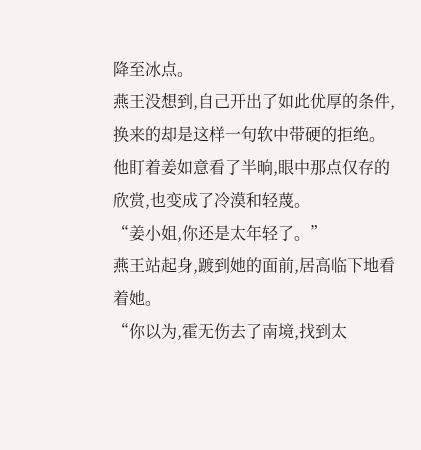降至冰点。
燕王没想到,自己开出了如此优厚的条件,换来的却是这样一句软中带硬的拒绝。
他盯着姜如意看了半晌,眼中那点仅存的欣赏,也变成了冷漠和轻蔑。
“姜小姐,你还是太年轻了。”
燕王站起身,踱到她的面前,居高临下地看着她。
“你以为,霍无伤去了南境,找到太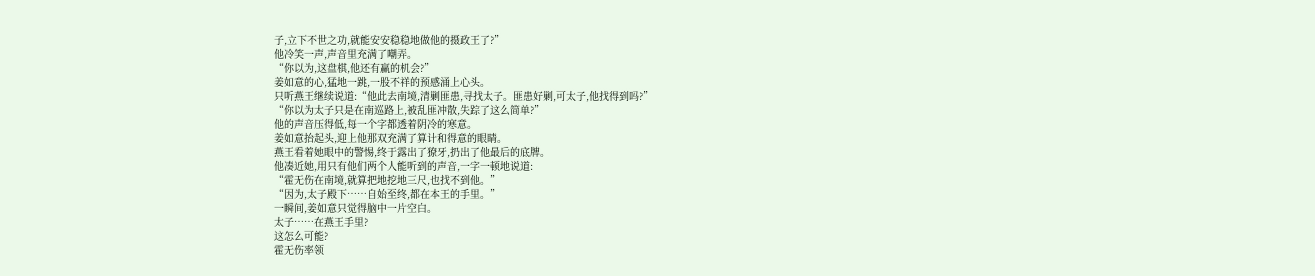子,立下不世之功,就能安安稳稳地做他的摄政王了?”
他冷笑一声,声音里充满了嘲弄。
“你以为,这盘棋,他还有赢的机会?”
姜如意的心,猛地一跳,一股不祥的预感涌上心头。
只听燕王继续说道:“他此去南境,清剿匪患,寻找太子。匪患好剿,可太子,他找得到吗?”
“你以为太子只是在南巡路上,被乱匪冲散,失踪了这么简单?”
他的声音压得低,每一个字都透着阴冷的寒意。
姜如意抬起头,迎上他那双充满了算计和得意的眼睛。
燕王看着她眼中的警惕,终于露出了獠牙,扔出了他最后的底牌。
他凑近她,用只有他们两个人能听到的声音,一字一顿地说道:
“霍无伤在南境,就算把地挖地三尺,也找不到他。”
“因为,太子殿下……自始至终,都在本王的手里。”
一瞬间,姜如意只觉得脑中一片空白。
太子……在燕王手里?
这怎么可能?
霍无伤率领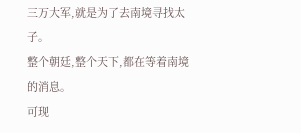三万大军,就是为了去南境寻找太子。
整个朝廷,整个天下,都在等着南境的消息。
可现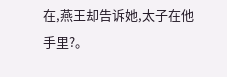在,燕王却告诉她,太子在他手里?。